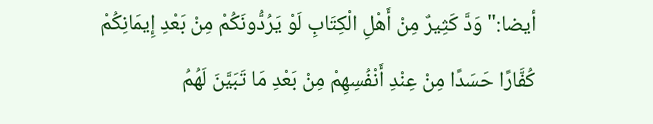أيضا:"وَدَّ كَثِيرٌ مِنْ أَهْلِ الْكِتَابِ لَوْ يَرُدُّونَكُمْ مِنْ بَعْدِ إِيمَانِكُمْ كُفَّارًا حَسَدًا مِنْ عِنْدِ أَنْفُسِهِمْ مِنْ بَعْدِ مَا تَبَيَّنَ لَهُمُ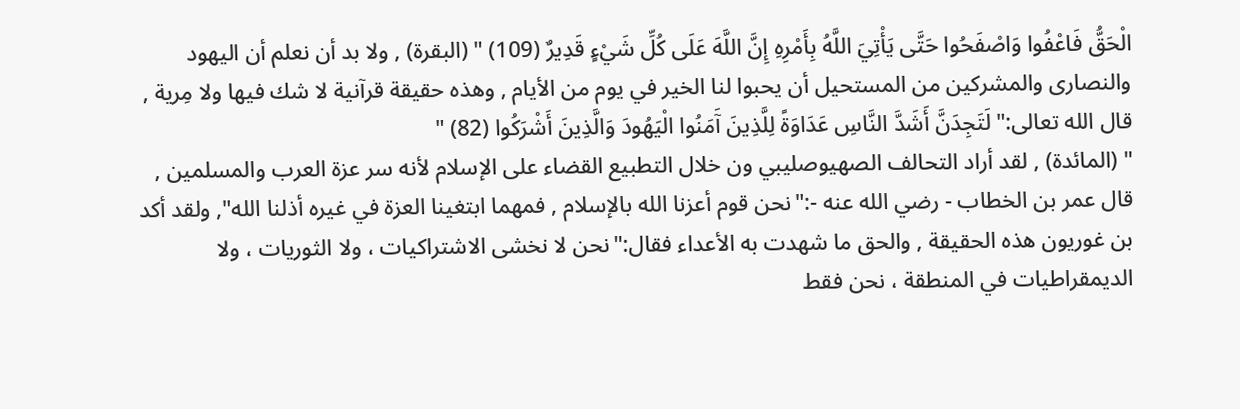الْحَقُّ فَاعْفُوا وَاصْفَحُوا حَتَّى يَأْتِيَ اللَّهُ بِأَمْرِهِ إِنَّ اللَّهَ عَلَى كُلِّ شَيْءٍ قَدِيرٌ (109) " (البقرة) , ولا بد أن نعلم أن اليهود والنصارى والمشركين من المستحيل أن يحبوا لنا الخير في يوم من الأيام , وهذه حقيقة قرآنية لا شك فيها ولا مِرية , قال الله تعالى:"لَتَجِدَنَّ أَشَدَّ النَّاسِ عَدَاوَةً لِلَّذِينَ آَمَنُوا الْيَهُودَ وَالَّذِينَ أَشْرَكُوا (82) "
" (المائدة) , لقد أراد التحالف الصهيوصليبي ون خلال التطبيع القضاء على الإسلام لأنه سر عزة العرب والمسلمين , قال عمر بن الخطاب - رضي الله عنه -:"نحن قوم أعزنا الله بالإسلام , فمهما ابتغينا العزة في غيره أذلنا الله", ولقد أكد بن غوريون هذه الحقيقة , والحق ما شهدت به الأعداء فقال:"نحن لا نخشى الاشتراكيات ، ولا الثوريات ، ولا الديمقراطيات في المنطقة ، نحن فقط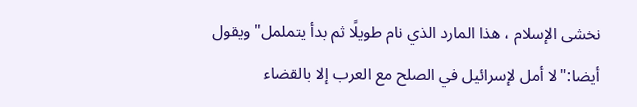نخشى الإسلام ، هذا المارد الذي نام طويلًا ثم بدأ يتململ"ويقول أيضا:"لا أمل لإسرائيل في الصلح مع العرب إلا بالقضاء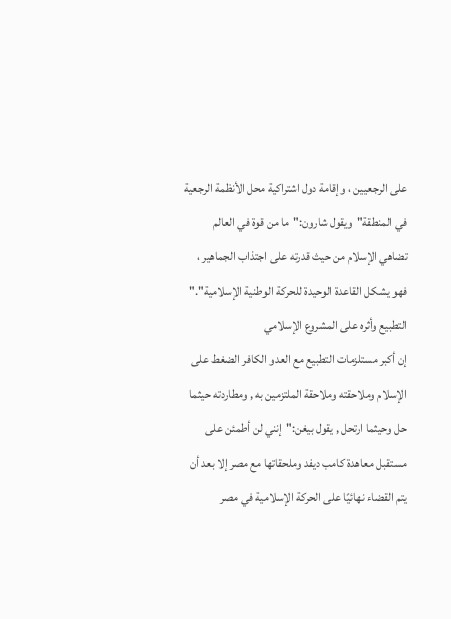على الرجعيين ، وإقامة دول اشتراكية محل الأنظمة الرجعية في المنطقة"ويقول شارون:"ما من قوة في العالم تضاهي الإسلام من حيث قدرته على اجتذاب الجماهير ، فهو يشكل القاعدة الوحيدة للحركة الوطنية الإسلامية"."
التطبيع وأثره على المشروع الإسلامي
إن أكبر مستلزمات التطبيع مع العدو الكافر الضغط على الإسلام وملاحقته وملاحقة الملتزمين به , ومطاردته حيثما حل وحيثما ارتحل , يقول بيغن:"إنني لن أطمئن على مستقبل معاهدة كامب ديفد وملحقاتها مع مصر إلا بعد أن يتم القضاء نهائيًا على الحركة الإسلامية في مصر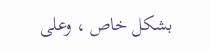بشكل خاص ، وعلى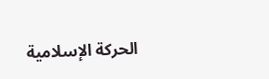الحركة الإسلامية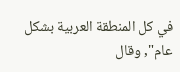في كل المنطقة العربية بشكل عام", وقال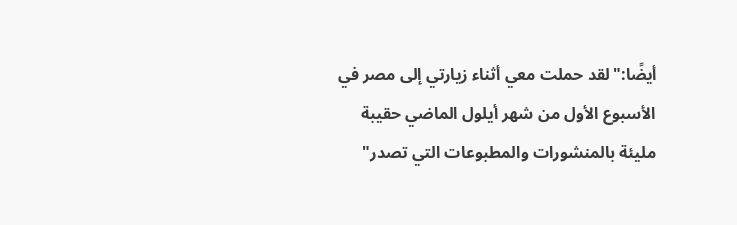أيضًا:"لقد حملت معي أثناء زيارتي إلى مصر في الأسبوع الأول من شهر أيلول الماضي حقيبة مليئة بالمنشورات والمطبوعات التي تصدر"